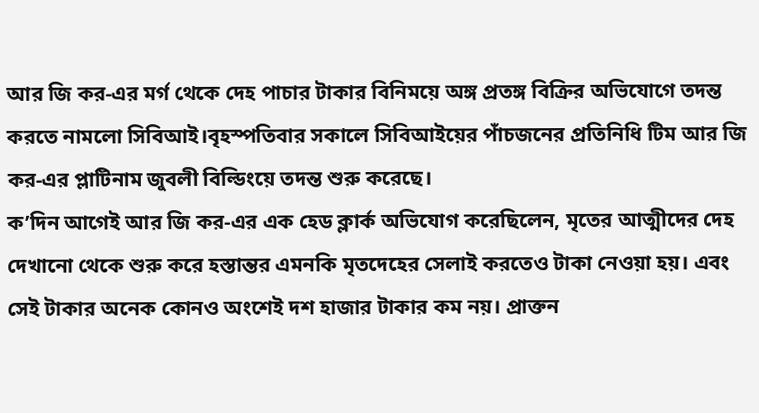আর জি কর-এর মর্গ থেকে দেহ পাচার টাকার বিনিময়ে অঙ্গ প্রতঙ্গ বিক্রির অভিযোগে তদন্ত করতে নামলো সিবিআই।বৃহস্পতিবার সকালে সিবিআইয়ের পাঁচজনের প্রতিনিধি টিম আর জি কর-এর প্লাটিনাম জুবলী বিল্ডিংয়ে তদন্ত শুরু করেছে।
ক’দিন আগেই আর জি কর-এর এক হেড ক্লার্ক অভিযোগ করেছিলেন, মৃতের আত্মীদের দেহ দেখানো থেকে শুরু করে হস্তান্তর এমনকি মৃতদেহের সেলাই করতেও টাকা নেওয়া হয়। এবং সেই টাকার অনেক কোনও অংশেই দশ হাজার টাকার কম নয়। প্রাক্তন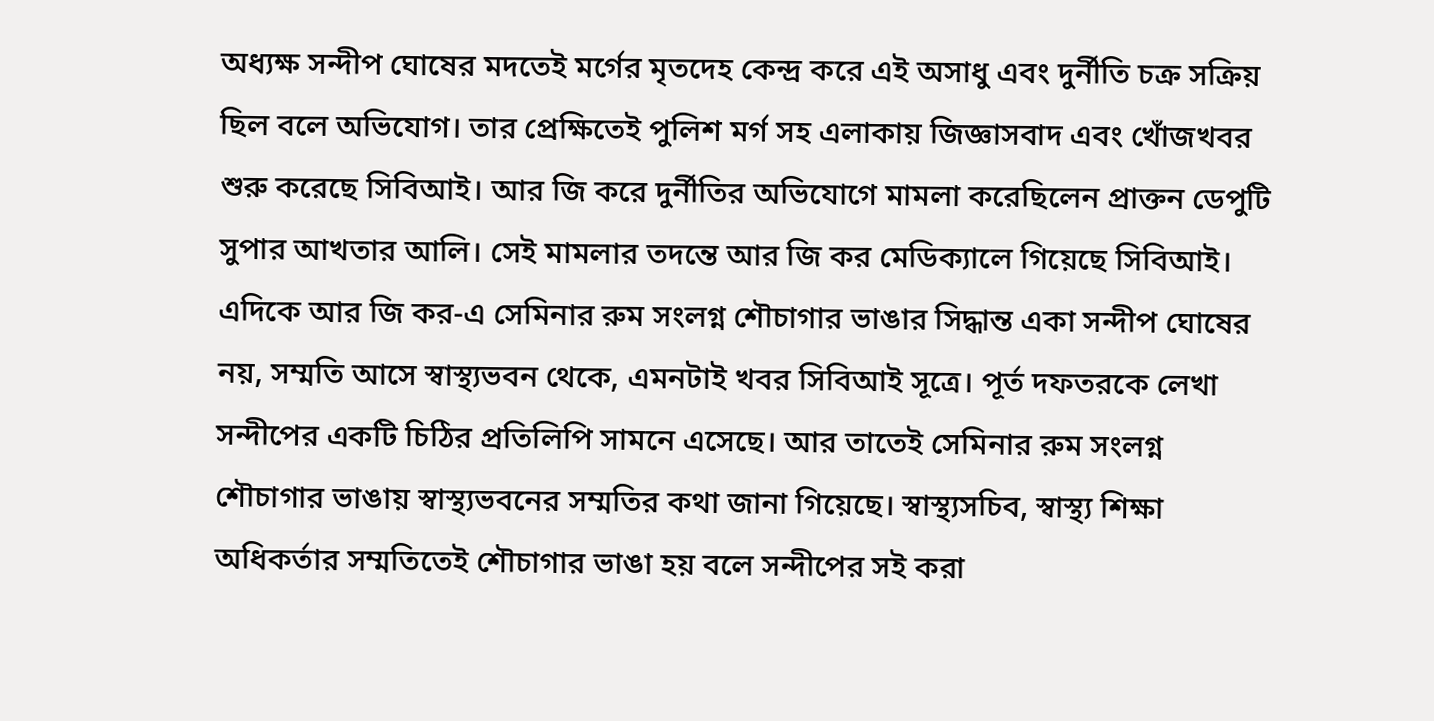অধ্যক্ষ সন্দীপ ঘোষের মদতেই মর্গের মৃতদেহ কেন্দ্র করে এই অসাধু এবং দুর্নীতি চক্র সক্রিয় ছিল বলে অভিযোগ। তার প্রেক্ষিতেই পুলিশ মর্গ সহ এলাকায় জিজ্ঞাসবাদ এবং খোঁজখবর শুরু করেছে সিবিআই। আর জি করে দুর্নীতির অভিযোগে মামলা করেছিলেন প্রাক্তন ডেপুটি সুপার আখতার আলি। সেই মামলার তদন্তে আর জি কর মেডিক্যালে গিয়েছে সিবিআই। এদিকে আর জি কর-এ সেমিনার রুম সংলগ্ন শৌচাগার ভাঙার সিদ্ধান্ত একা সন্দীপ ঘোষের নয়, সম্মতি আসে স্বাস্থ্যভবন থেকে, এমনটাই খবর সিবিআই সূত্রে। পূর্ত দফতরকে লেখা সন্দীপের একটি চিঠির প্রতিলিপি সামনে এসেছে। আর তাতেই সেমিনার রুম সংলগ্ন শৌচাগার ভাঙায় স্বাস্থ্যভবনের সম্মতির কথা জানা গিয়েছে। স্বাস্থ্যসচিব, স্বাস্থ্য শিক্ষা অধিকর্তার সম্মতিতেই শৌচাগার ভাঙা হয় বলে সন্দীপের সই করা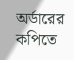অর্ডারের কপিতে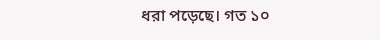ধরা পড়েছে। গত ১০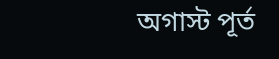অগাস্ট পূর্ত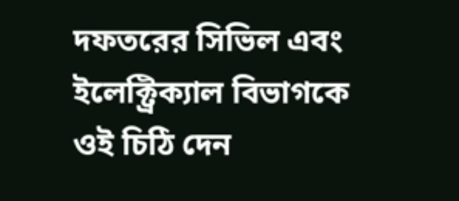দফতরের সিভিল এবং ইলেক্ট্রিক্যাল বিভাগকে ওই চিঠি দেন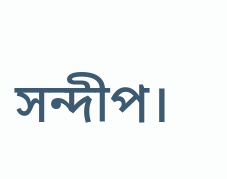সন্দীপ।